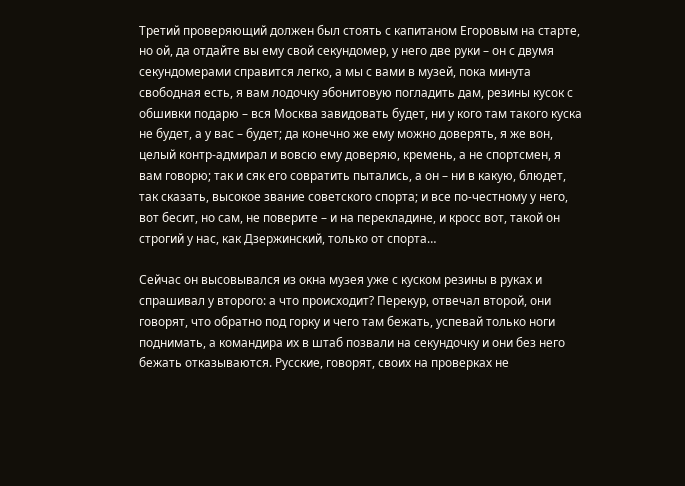Третий проверяющий должен был стоять с капитаном Егоровым на старте, но ой, да отдайте вы ему свой секундомер, у него две руки – он с двумя секундомерами справится легко, а мы с вами в музей, пока минута свободная есть, я вам лодочку эбонитовую погладить дам, резины кусок с обшивки подарю – вся Москва завидовать будет, ни у кого там такого куска не будет, а у вас – будет; да конечно же ему можно доверять, я же вон, целый контр-адмирал и вовсю ему доверяю, кремень, а не спортсмен, я вам говорю; так и сяк его совратить пытались, а он – ни в какую, блюдет, так сказать, высокое звание советского спорта; и все по-честному у него, вот бесит, но сам, не поверите – и на перекладине, и кросс вот, такой он строгий у нас, как Дзержинский, только от спорта…

Сейчас он высовывался из окна музея уже с куском резины в руках и спрашивал у второго: а что происходит? Перекур, отвечал второй, они говорят, что обратно под горку и чего там бежать, успевай только ноги поднимать, а командира их в штаб позвали на секундочку и они без него бежать отказываются. Русские, говорят, своих на проверках не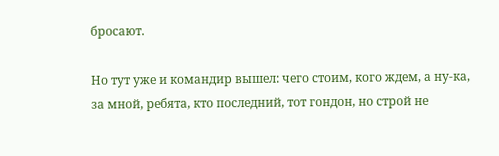бросают.

Но тут уже и командир вышел: чего стоим, кого ждем, а ну-ка, за мной, ребята, кто последний, тот гондон, но строй не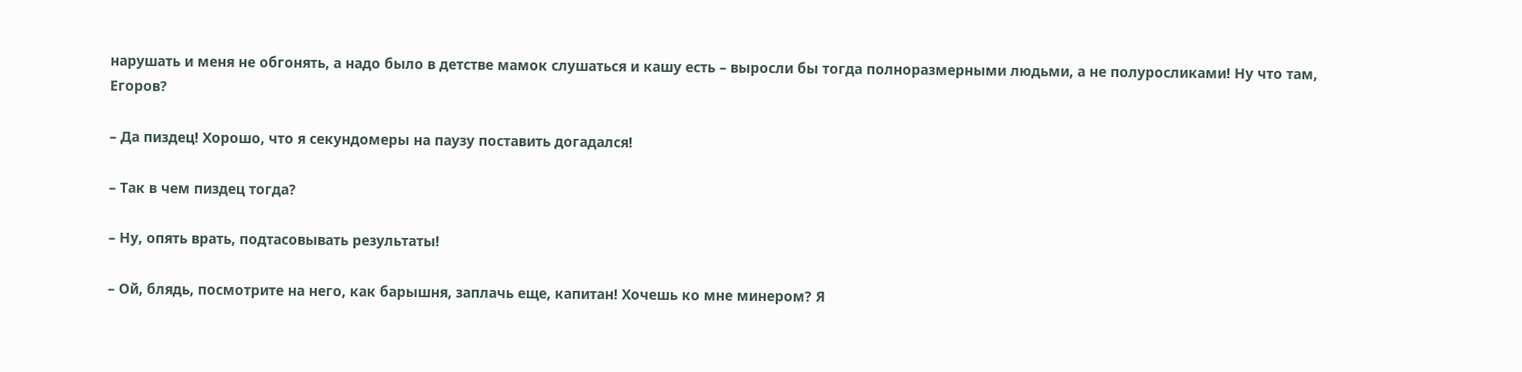нарушать и меня не обгонять, а надо было в детстве мамок слушаться и кашу есть – выросли бы тогда полноразмерными людьми, а не полуросликами! Ну что там, Егоров?

– Да пиздец! Хорошо, что я секундомеры на паузу поставить догадался!

– Так в чем пиздец тогда?

– Ну, опять врать, подтасовывать результаты!

– Ой, блядь, посмотрите на него, как барышня, заплачь еще, капитан! Хочешь ко мне минером? Я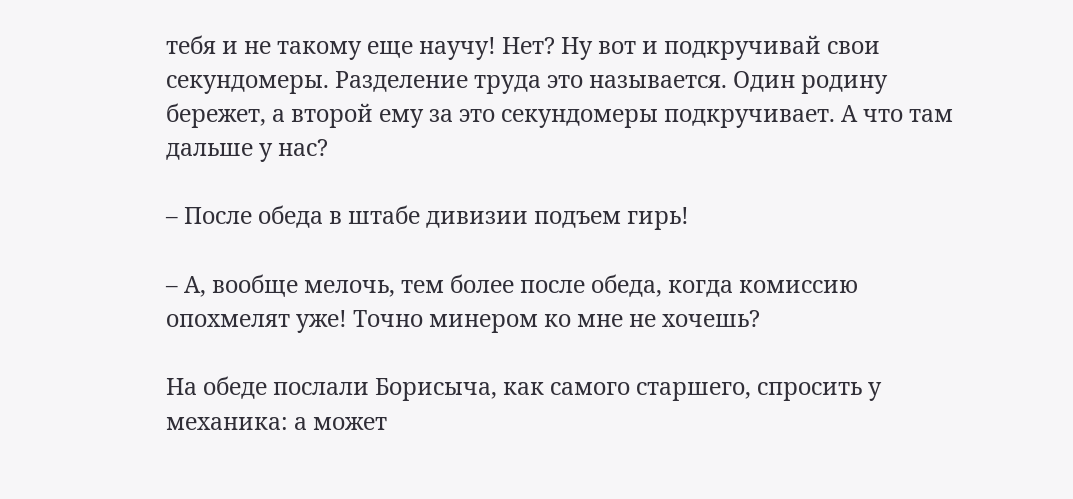тебя и не такому еще научу! Нет? Ну вот и подкручивай свои секундомеры. Разделение труда это называется. Один родину бережет, а второй ему за это секундомеры подкручивает. А что там дальше у нас?

– После обеда в штабе дивизии подъем гирь!

– А, вообще мелочь, тем более после обеда, когда комиссию опохмелят уже! Точно минером ко мне не хочешь?

На обеде послали Борисыча, как самого старшего, спросить у механика: а может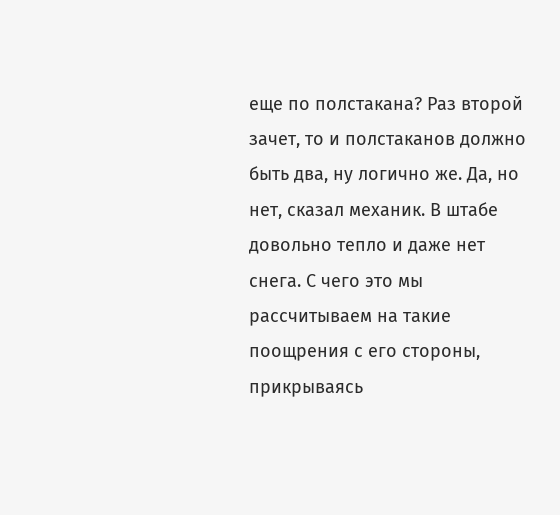еще по полстакана? Раз второй зачет, то и полстаканов должно быть два, ну логично же. Да, но нет, сказал механик. В штабе довольно тепло и даже нет снега. С чего это мы рассчитываем на такие поощрения с его стороны, прикрываясь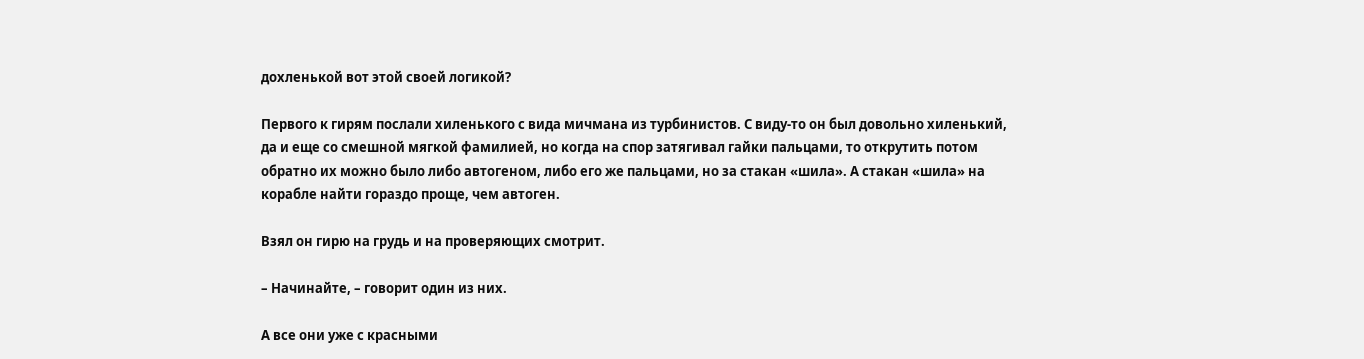дохленькой вот этой своей логикой?

Первого к гирям послали хиленького с вида мичмана из турбинистов. С виду-то он был довольно хиленький, да и еще со смешной мягкой фамилией, но когда на спор затягивал гайки пальцами, то открутить потом обратно их можно было либо автогеном, либо его же пальцами, но за стакан «шила». А стакан «шила» на корабле найти гораздо проще, чем автоген.

Взял он гирю на грудь и на проверяющих смотрит.

– Начинайте, – говорит один из них.

А все они уже с красными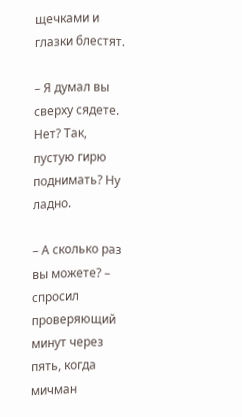щечками и глазки блестят.

– Я думал вы сверху сядете. Нет? Так, пустую гирю поднимать? Ну ладно.

– А сколько раз вы можете? – спросил проверяющий минут через пять, когда мичман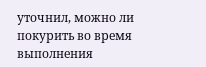уточнил, можно ли покурить во время выполнения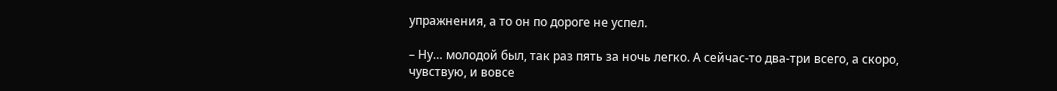упражнения, а то он по дороге не успел.

– Ну… молодой был, так раз пять за ночь легко. А сейчас-то два-три всего, а скоро, чувствую, и вовсе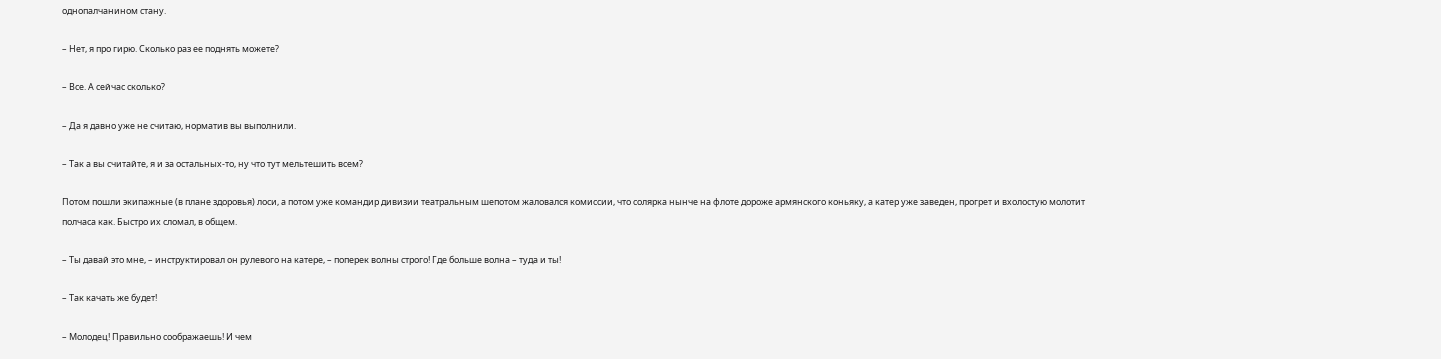однопалчанином стану.

– Нет, я про гирю. Сколько раз ее поднять можете?

– Все. А сейчас сколько?

– Да я давно уже не считаю, норматив вы выполнили.

– Так а вы считайте, я и за остальных-то, ну что тут мельтешить всем?

Потом пошли экипажные (в плане здоровья) лоси, а потом уже командир дивизии театральным шепотом жаловался комиссии, что солярка нынче на флоте дороже армянского коньяку, а катер уже заведен, прогрет и вхолостую молотит полчаса как. Быстро их сломал, в общем.

– Ты давай это мне, – инструктировал он рулевого на катере, – поперек волны строго! Где больше волна – туда и ты!

– Так качать же будет!

– Молодец! Правильно соображаешь! И чем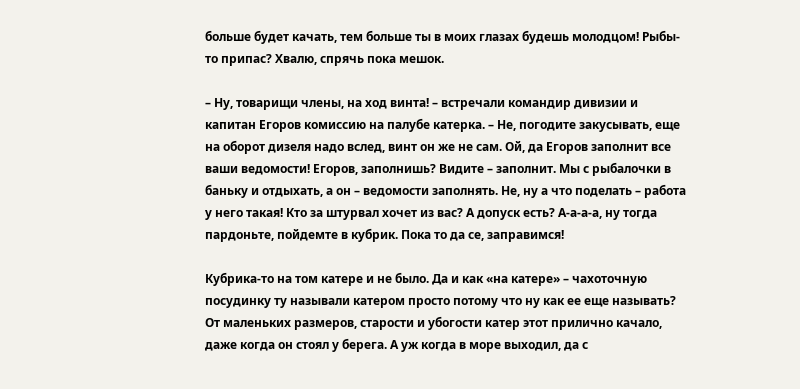больше будет качать, тем больше ты в моих глазах будешь молодцом! Рыбы-то припас? Хвалю, спрячь пока мешок.

– Ну, товарищи члены, на ход винта! – встречали командир дивизии и капитан Егоров комиссию на палубе катерка. – Не, погодите закусывать, еще на оборот дизеля надо вслед, винт он же не сам. Ой, да Егоров заполнит все ваши ведомости! Егоров, заполнишь? Видите – заполнит. Мы с рыбалочки в баньку и отдыхать, а он – ведомости заполнять. Не, ну а что поделать – работа у него такая! Кто за штурвал хочет из вас? А допуск есть? А-а-а-а, ну тогда пардоньте, пойдемте в кубрик. Пока то да се, заправимся!

Кубрика-то на том катере и не было. Да и как «на катере» – чахоточную посудинку ту называли катером просто потому что ну как ее еще называть? От маленьких размеров, старости и убогости катер этот прилично качало, даже когда он стоял у берега. А уж когда в море выходил, да с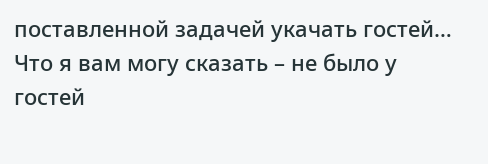поставленной задачей укачать гостей… Что я вам могу сказать – не было у гостей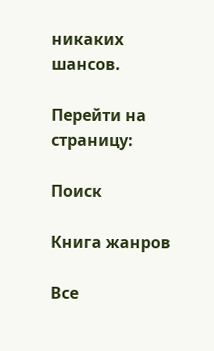никаких шансов.

Перейти на страницу:

Поиск

Книга жанров

Все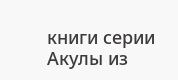книги серии Акулы из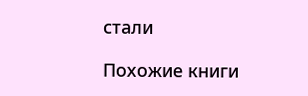стали

Похожие книги